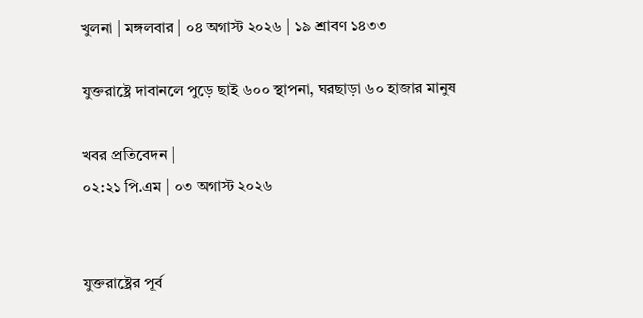খুলনা | মঙ্গলবার | ০৪ অগাস্ট ২০২৬ | ১৯ শ্রাবণ ১৪৩৩

যুক্তরাষ্ট্রে দাবানলে পুড়ে ছাই ৬০০ স্থাপনা, ঘরছাড়া ৬০ হাজার মানুষ

খবর প্রতিবেদন |
০২:২১ পি.এম | ০৩ অগাস্ট ২০২৬


যুক্তরাষ্ট্রের পূর্ব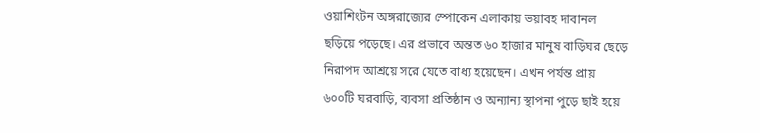ওয়াশিংটন অঙ্গরাজ্যের স্পোকেন এলাকায় ভয়াবহ দাবানল ছড়িয়ে পড়েছে। এর প্রভাবে অন্তত ৬০ হাজার মানুষ বাড়িঘর ছেড়ে নিরাপদ আশ্রয়ে সরে যেতে বাধ্য হয়েছেন। এখন পর্যন্ত প্রায় ৬০০টি ঘরবাড়ি, ব্যবসা প্রতিষ্ঠান ও অন্যান্য স্থাপনা পুড়ে ছাই হয়ে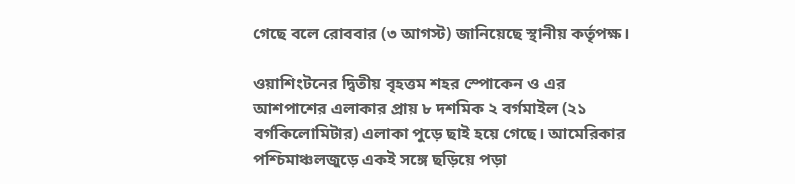গেছে বলে রোববার (৩ আগস্ট) জানিয়েছে স্থানীয় কর্তৃপক্ষ।

ওয়াশিংটনের দ্বিতীয় বৃহত্তম শহর স্পোকেন ও এর আশপাশের এলাকার প্রায় ৮ দশমিক ২ বর্গমাইল (২১ বর্গকিলোমিটার) এলাকা পুড়ে ছাই হয়ে গেছে। আমেরিকার পশ্চিমাঞ্চলজুড়ে একই সঙ্গে ছড়িয়ে পড়া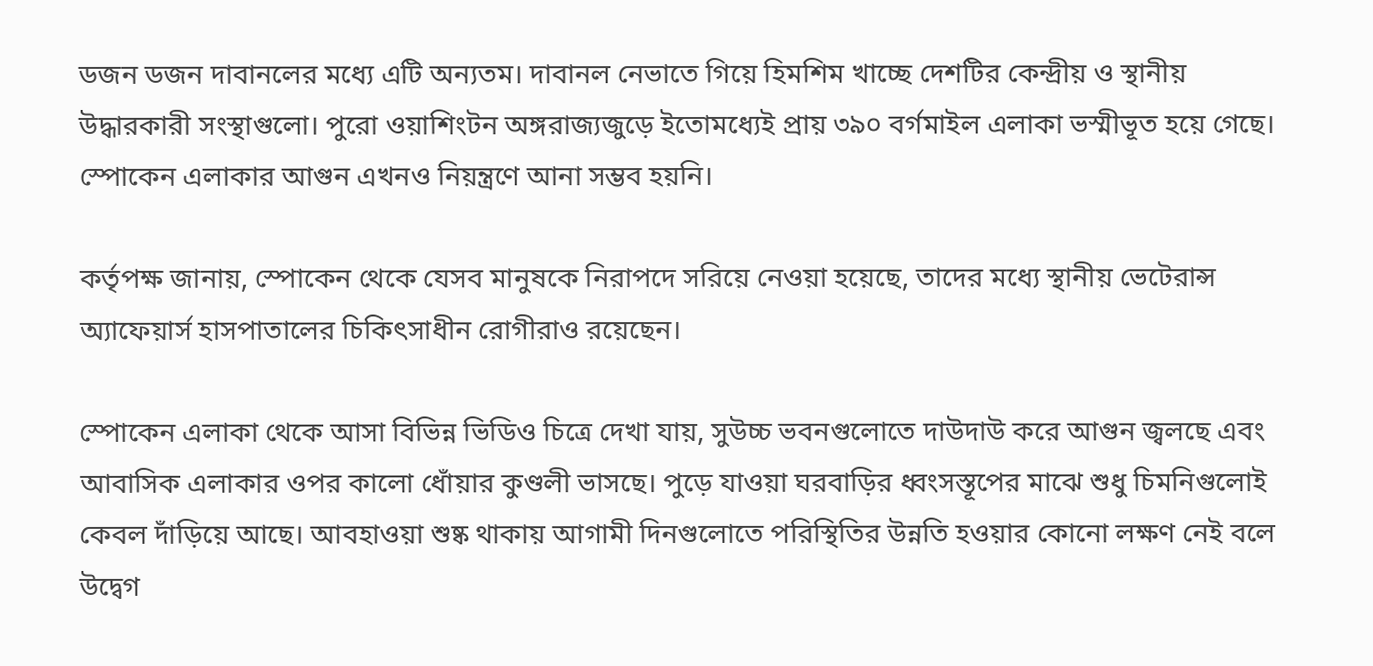ডজন ডজন দাবানলের মধ্যে এটি অন্যতম। দাবানল নেভাতে গিয়ে হিমশিম খাচ্ছে দেশটির কেন্দ্রীয় ও স্থানীয় উদ্ধারকারী সংস্থাগুলো। পুরো ওয়াশিংটন অঙ্গরাজ্যজুড়ে ইতোমধ্যেই প্রায় ৩৯০ বর্গমাইল এলাকা ভস্মীভূত হয়ে গেছে। স্পোকেন এলাকার আগুন এখনও নিয়ন্ত্রণে আনা সম্ভব হয়নি।

কর্তৃপক্ষ জানায়, স্পোকেন থেকে যেসব মানুষকে নিরাপদে সরিয়ে নেওয়া হয়েছে, তাদের মধ্যে স্থানীয় ভেটেরান্স অ্যাফেয়ার্স হাসপাতালের চিকিৎসাধীন রোগীরাও রয়েছেন।

স্পোকেন এলাকা থেকে আসা বিভিন্ন ভিডিও চিত্রে দেখা যায়, সুউচ্চ ভবনগুলোতে দাউদাউ করে আগুন জ্বলছে এবং আবাসিক এলাকার ওপর কালো ধোঁয়ার কুণ্ডলী ভাসছে। পুড়ে যাওয়া ঘরবাড়ির ধ্বংসস্তূপের মাঝে শুধু চিমনিগুলোই কেবল দাঁড়িয়ে আছে। আবহাওয়া শুষ্ক থাকায় আগামী দিনগুলোতে পরিস্থিতির উন্নতি হওয়ার কোনো লক্ষণ নেই বলে উদ্বেগ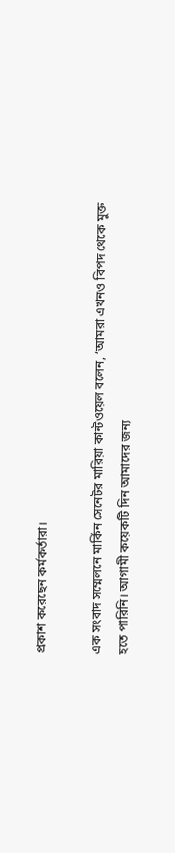প্রকাশ করেছেন কর্মকর্তারা।

এক সংবাদ সম্মেলনে মার্কিন সেনেটর মারিয়া কান্টওয়েল বলেন, ‘আমরা এখনও বিপদ থেকে মুক্ত হতে পারিনি। আগামী কয়েকটি দিন আমাদের জন্য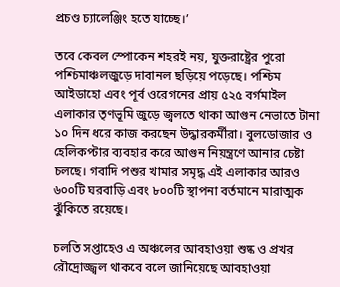প্রচণ্ড চ্যালেঞ্জিং হতে যাচ্ছে।’

তবে কেবল স্পোকেন শহরই নয়, যুক্তরাষ্ট্রের পুরো পশ্চিমাঞ্চলজুড়ে দাবানল ছড়িয়ে পড়েছে। পশ্চিম আইডাহো এবং পূর্ব ওরেগনের প্রায় ৫২৫ বর্গমাইল এলাকার তৃণভূমি জুড়ে জ্বলতে থাকা আগুন নেভাতে টানা ১০ দিন ধরে কাজ করছেন উদ্ধারকর্মীরা। বুলডোজার ও হেলিকপ্টার ব্যবহার করে আগুন নিয়ন্ত্রণে আনার চেষ্টা চলছে। গবাদি পশুর খামার সমৃদ্ধ এই এলাকার আরও ৬০০টি ঘরবাড়ি এবং ৮০০টি স্থাপনা বর্তমানে মারাত্মক ঝুঁকিতে রয়েছে।

চলতি সপ্তাহেও এ অঞ্চলের আবহাওয়া শুষ্ক ও প্রখর রৌদ্রোজ্জ্বল থাকবে বলে জানিয়েছে আবহাওয়া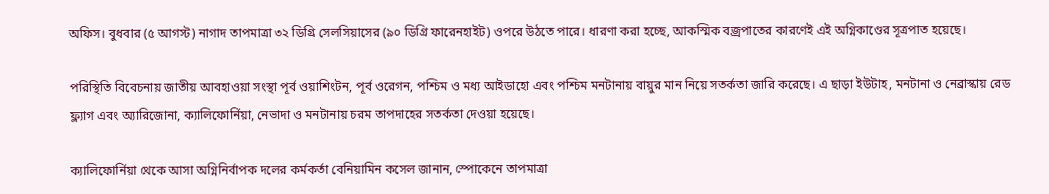অফিস। বুধবার (৫ আগস্ট) নাগাদ তাপমাত্রা ৩২ ডিগ্রি সেলসিয়াসের (৯০ ডিগ্রি ফারেনহাইট) ওপরে উঠতে পারে। ধারণা করা হচ্ছে, আকস্মিক বজ্রপাতের কারণেই এই অগ্নিকাণ্ডের সূত্রপাত হয়েছে।

পরিস্থিতি বিবেচনায় জাতীয় আবহাওয়া সংস্থা পূর্ব ওয়াশিংটন, পূর্ব ওরেগন, পশ্চিম ও মধ্য আইডাহো এবং পশ্চিম মনটানায় বায়ুর মান নিয়ে সতর্কতা জারি করেছে। এ ছাড়া ইউটাহ, মনটানা ও নেব্রাস্কায় রেড ফ্ল্যাগ এবং অ্যারিজোনা, ক্যালিফোর্নিয়া, নেভাদা ও মনটানায় চরম তাপদাহের সতর্কতা দেওয়া হয়েছে।

ক্যালিফোর্নিয়া থেকে আসা অগ্নিনির্বাপক দলের কর্মকর্তা বেনিয়ামিন কসেল জানান, স্পোকেনে তাপমাত্রা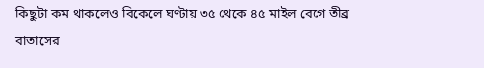কিছুটা কম থাকলেও বিকেলে ঘণ্টায় ৩৫ থেকে ৪৫ মাইল বেগে তীব্র বাতাসের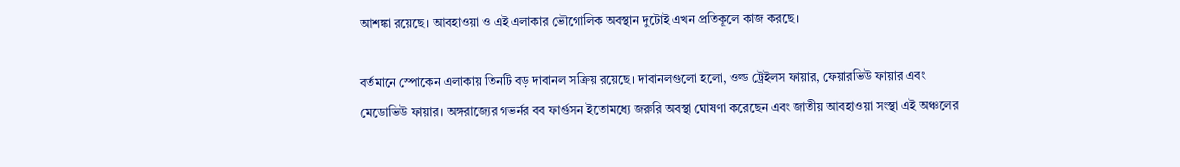আশঙ্কা রয়েছে। আবহাওয়া ও এই এলাকার ভৌগোলিক অবস্থান দুটোই এখন প্রতিকূলে কাজ করছে।

বর্তমানে স্পোকেন এলাকায় তিনটি বড় দাবানল সক্রিয় রয়েছে। দাবানলগুলো হলো, ওল্ড ট্রেইলস ফায়ার, ফেয়ারভিউ ফায়ার এবং মেডোভিউ ফায়ার। অঙ্গরাজ্যের গভর্নর বব ফার্গুসন ইতোমধ্যে জরুরি অবস্থা ঘোষণা করেছেন এবং জাতীয় আবহাওয়া সংস্থা এই অঞ্চলের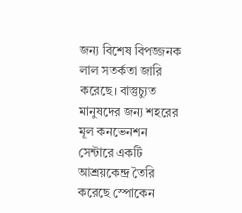জন্য বিশেষ বিপজ্জনক লাল সতর্কতা জারি করেছে। বাস্তুচ্যুত মানুষদের জন্য শহরের মূল কনভেনশন সেন্টারে একটি আশ্রয়কেন্দ্র তৈরি করেছে স্পোকেন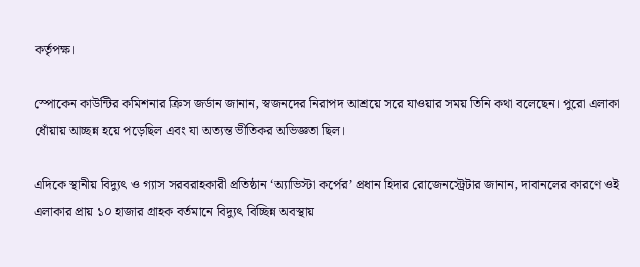কর্তৃপক্ষ।

স্পোকেন কাউন্টির কমিশনার ক্রিস জর্ডান জানান, স্বজনদের নিরাপদ আশ্রয়ে সরে যাওয়ার সময় তিনি কথা বলেছেন। পুরো এলাকা ধোঁয়ায় আচ্ছন্ন হয়ে পড়েছিল এবং যা অত্যন্ত ভীতিকর অভিজ্ঞতা ছিল।

এদিকে স্থানীয় বিদ্যুৎ ও গ্যাস সরবরাহকারী প্রতিষ্ঠান ‘অ্যাভিস্টা কর্পের’ প্রধান হিদার রোজেনস্ট্রেটার জানান, দাবানলের কারণে ওই এলাকার প্রায় ১০ হাজার গ্রাহক বর্তমানে বিদ্যুৎ বিচ্ছিন্ন অবস্থায়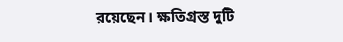রয়েছেন। ক্ষতিগ্রস্ত দুটি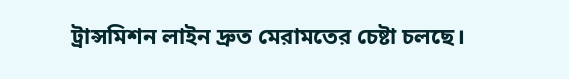ট্রান্সমিশন লাইন দ্রুত মেরামতের চেষ্টা চলছে।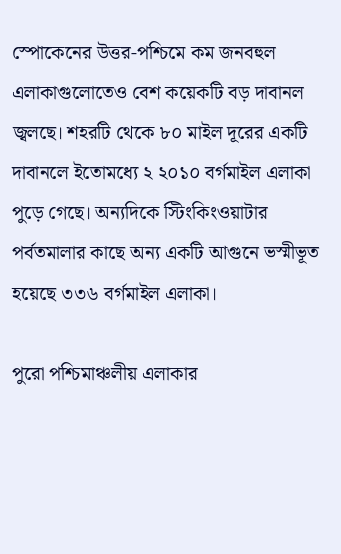স্পোকেনের উত্তর-পশ্চিমে কম জনবহুল এলাকাগুলোতেও বেশ কয়েকটি বড় দাবানল জ্বলছে। শহরটি থেকে ৮০ মাইল দূরের একটি দাবানলে ইতোমধ্যে ২ ২০১০ বর্গমাইল এলাকা পুড়ে গেছে। অন্যদিকে স্টিংকিংওয়াটার পর্বতমালার কাছে অন্য একটি আগুনে ভস্মীভূত হয়েছে ৩৩৬ বর্গমাইল এলাকা।

পুরো পশ্চিমাঞ্চলীয় এলাকার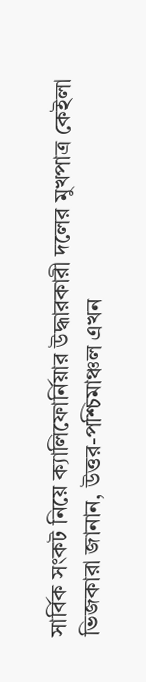সার্বিক সংকট নিয়ে ক্যালিফোর্নিয়ার উদ্ধারকারী দলের মুখপাত্র কেইলা ভিজকারা জানান, উত্তর-পশ্চিমাঞ্চল এখন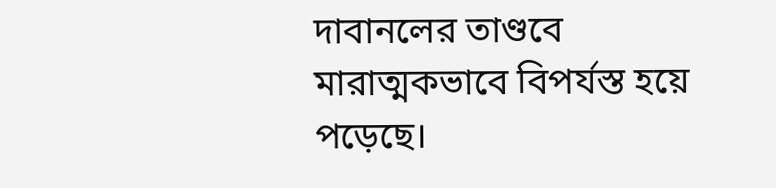দাবানলের তাণ্ডবে মারাত্মকভাবে বিপর্যস্ত হয়ে পড়েছে।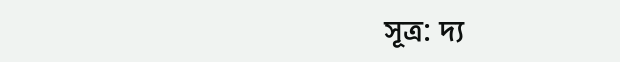সূত্র: দ্য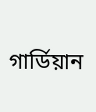গার্ডিয়ান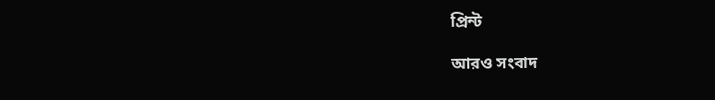প্রিন্ট

আরও সংবাদ